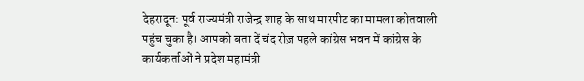देहरादून: पूर्व राज्यमंत्री राजेन्द्र शाह के साथ मारपीट का मामला कोतवाली पहुंच चुका है। आपको बता दें चंद रोज़ पहले कांग्रेस भवन में कांग्रेस के कार्यकर्ताओं ने प्रदेश महामंत्री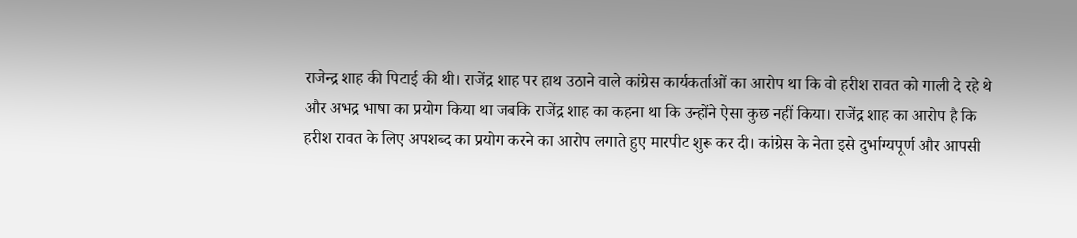राजेन्द्र शाह की पिटाई की थी। राजेंद्र शाह पर हाथ उठाने वाले कांग्रेस कार्यकर्ताओं का आरोप था कि वो हरीश रावत को गाली दे रहे थे और अभद्र भाषा का प्रयोग किया था जबकि राजेंद्र शाह का कहना था कि उन्होंने ऐसा कुछ नहीं किया। राजेंद्र शाह का आरोप है कि हरीश रावत के लिए अपशब्द का प्रयोग करने का आरोप लगाते हुए मारपीट शुरू कर दी। कांग्रेस के नेता इसे दुर्भाग्यपूर्ण और आपसी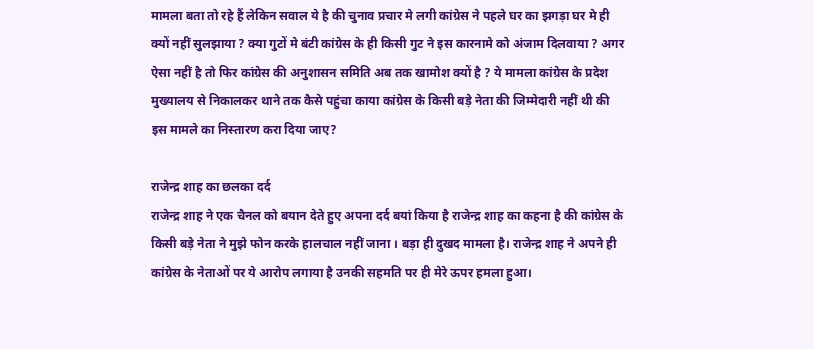मामला बता तो रहे हैं लेकिन सवाल ये है की चुनाव प्रचार मे लगी कांग्रेस ने पहले घर का झगड़ा घर मे ही क्यों नहीं सुलझाया ? क्या गुटों मे बंटी कांग्रेस के ही किसी गुट ने इस कारनामे को अंजाम दिलवाया ? अगर ऐसा नहीं है तो फिर कांग्रेस की अनुशासन समिति अब तक खामोश क्यों है ? ये मामला कांग्रेस के प्रदेश मुख्यालय से निकालकर थाने तक कैसे पहुंचा काया कांग्रेस के किसी बड़े नेता की जिम्मेदारी नहीं थी की इस मामले का निस्तारण करा दिया जाए?

राजेन्द्र शाह का छलका दर्द
राजेन्द्र शाह ने एक चैनल को बयान देते हुए अपना दर्द बयां किया है राजेन्द्र शाह का कहना है की कांग्रेस के किसी बड़े नेता ने मुझे फोन करके हालचाल नहीं जाना । बड़ा ही दुखद मामला है। राजेन्द्र शाह ने अपने ही कांग्रेस के नेताओं पर ये आरोप लगाया है उनकी सहमति पर ही मेरे ऊपर हमला हुआ।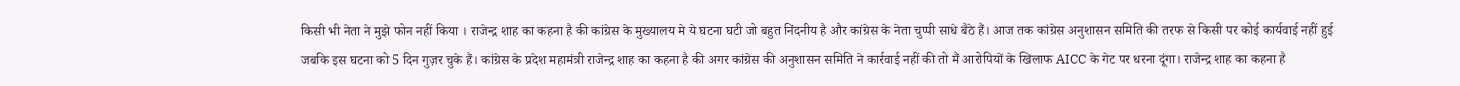किसी भी नेता ने मुझे फोन नहीं किया । राजेन्द्र शाह का कहना है की कांग्रेस के मुख्यालय मे ये घटना घटी जो बहुत निंदनीय है और कांग्रेस के नेता चुप्पी साधे बैठे हैं। आज तक कांग्रेस अनुशासन समिति की तरफ से किसी पर कोई कार्यवाई नहीं हुई जबकि इस घटना को 5 दिन गुज़र चुके हैं। कांग्रेस के प्रदेश महामंत्री राजेन्द्र शाह का कहना है की अगर कांग्रेस की अनुशासन समिति ने कार्रवाई नहीं की तो मैं आरोपियों के खिलाफ AICC के गेट पर धरना दूंगा। राजेन्द्र शाह का कहना है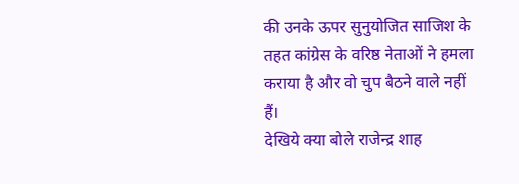की उनके ऊपर सुनुयोजित साजिश के तहत कांग्रेस के वरिष्ठ नेताओं ने हमला कराया है और वो चुप बैठने वाले नहीं हैं।
देखिये क्या बोले राजेन्द्र शाह